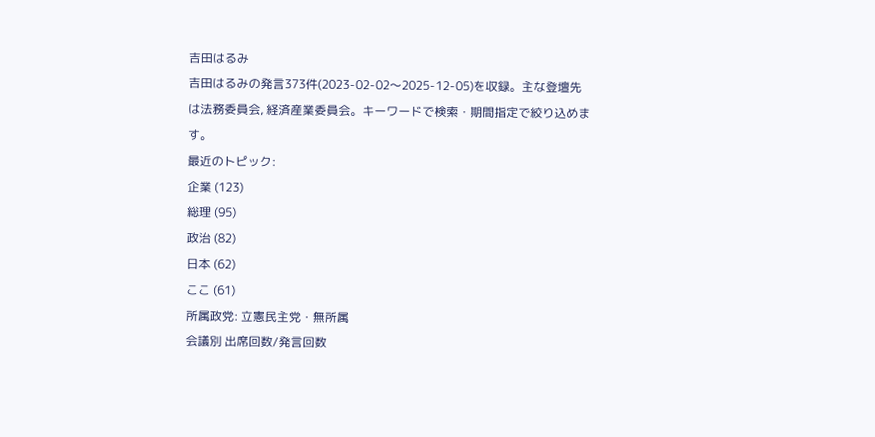吉田はるみ
吉田はるみの発言373件(2023-02-02〜2025-12-05)を収録。主な登壇先は法務委員会, 経済産業委員会。キーワードで検索・期間指定で絞り込めます。
最近のトピック:
企業 (123)
総理 (95)
政治 (82)
日本 (62)
ここ (61)
所属政党: 立憲民主党・無所属
会議別 出席回数/発言回数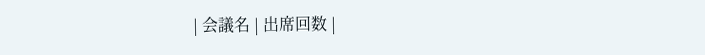| 会議名 | 出席回数 |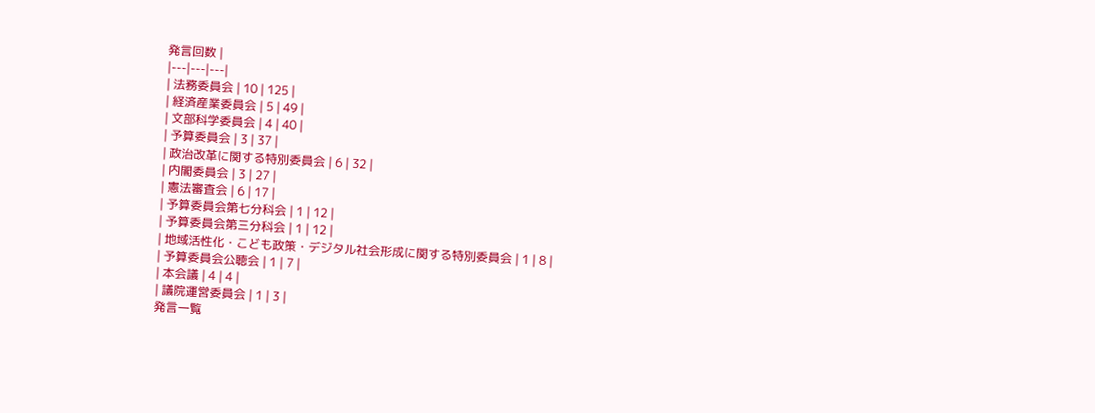発言回数 |
|---|---|---|
| 法務委員会 | 10 | 125 |
| 経済産業委員会 | 5 | 49 |
| 文部科学委員会 | 4 | 40 |
| 予算委員会 | 3 | 37 |
| 政治改革に関する特別委員会 | 6 | 32 |
| 内閣委員会 | 3 | 27 |
| 憲法審査会 | 6 | 17 |
| 予算委員会第七分科会 | 1 | 12 |
| 予算委員会第三分科会 | 1 | 12 |
| 地域活性化・こども政策・デジタル社会形成に関する特別委員会 | 1 | 8 |
| 予算委員会公聴会 | 1 | 7 |
| 本会議 | 4 | 4 |
| 議院運営委員会 | 1 | 3 |
発言一覧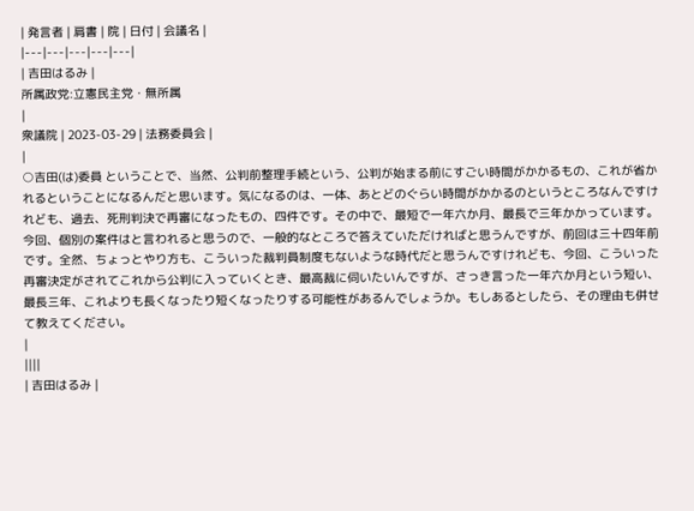| 発言者 | 肩書 | 院 | 日付 | 会議名 |
|---|---|---|---|---|
| 吉田はるみ |
所属政党:立憲民主党・無所属
|
衆議院 | 2023-03-29 | 法務委員会 |
|
○吉田(は)委員 ということで、当然、公判前整理手続という、公判が始まる前にすごい時間がかかるもの、これが省かれるということになるんだと思います。気になるのは、一体、あとどのぐらい時間がかかるのというところなんですけれども、過去、死刑判決で再審になったもの、四件です。その中で、最短で一年六か月、最長で三年かかっています。
今回、個別の案件はと言われると思うので、一般的なところで答えていただければと思うんですが、前回は三十四年前です。全然、ちょっとやり方も、こういった裁判員制度もないような時代だと思うんですけれども、今回、こういった再審決定がされてこれから公判に入っていくとき、最高裁に伺いたいんですが、さっき言った一年六か月という短い、最長三年、これよりも長くなったり短くなったりする可能性があるんでしょうか。もしあるとしたら、その理由も併せて教えてください。
|
||||
| 吉田はるみ |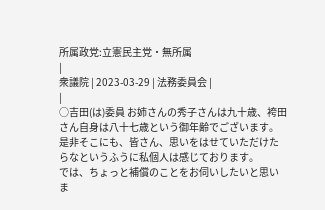所属政党:立憲民主党・無所属
|
衆議院 | 2023-03-29 | 法務委員会 |
|
○吉田(は)委員 お姉さんの秀子さんは九十歳、袴田さん自身は八十七歳という御年齢でございます。是非そこにも、皆さん、思いをはせていただけたらなというふうに私個人は感じております。
では、ちょっと補償のことをお伺いしたいと思いま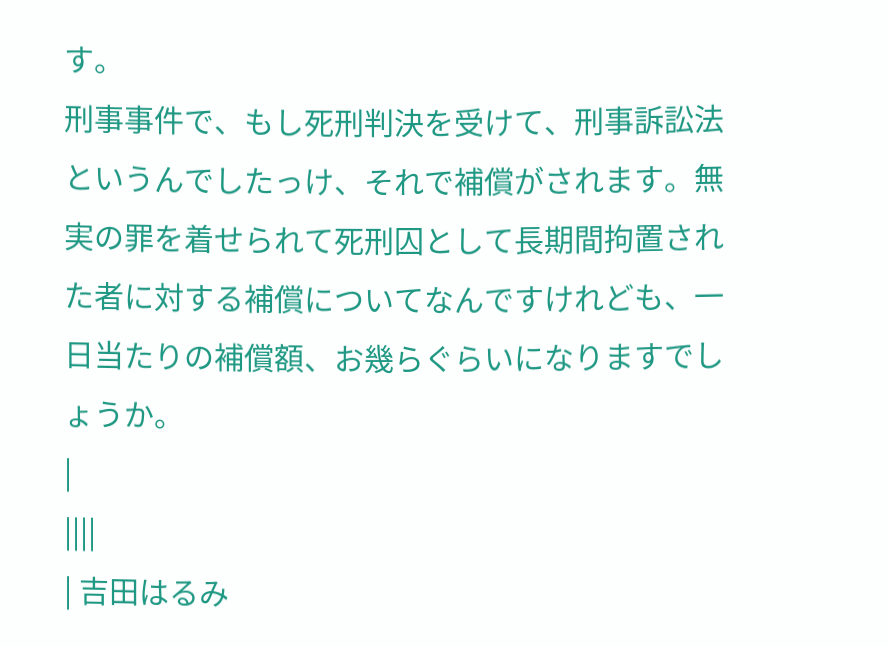す。
刑事事件で、もし死刑判決を受けて、刑事訴訟法というんでしたっけ、それで補償がされます。無実の罪を着せられて死刑囚として長期間拘置された者に対する補償についてなんですけれども、一日当たりの補償額、お幾らぐらいになりますでしょうか。
|
||||
| 吉田はるみ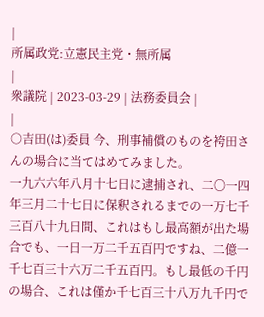|
所属政党:立憲民主党・無所属
|
衆議院 | 2023-03-29 | 法務委員会 |
|
○吉田(は)委員 今、刑事補償のものを袴田さんの場合に当てはめてみました。
一九六六年八月十七日に逮捕され、二〇一四年三月二十七日に保釈されるまでの一万七千三百八十九日間、これはもし最高額が出た場合でも、一日一万二千五百円ですね、二億一千七百三十六万二千五百円。もし最低の千円の場合、これは僅か千七百三十八万九千円で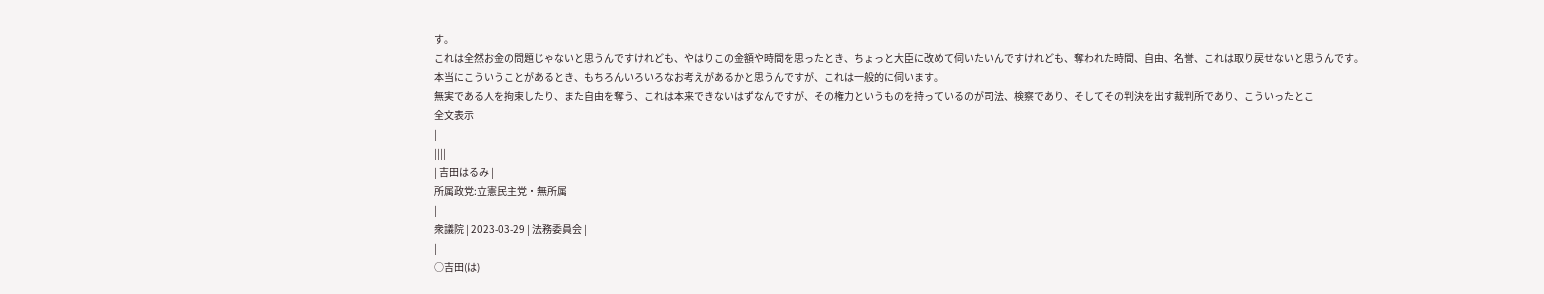す。
これは全然お金の問題じゃないと思うんですけれども、やはりこの金額や時間を思ったとき、ちょっと大臣に改めて伺いたいんですけれども、奪われた時間、自由、名誉、これは取り戻せないと思うんです。本当にこういうことがあるとき、もちろんいろいろなお考えがあるかと思うんですが、これは一般的に伺います。
無実である人を拘束したり、また自由を奪う、これは本来できないはずなんですが、その権力というものを持っているのが司法、検察であり、そしてその判決を出す裁判所であり、こういったとこ
全文表示
|
||||
| 吉田はるみ |
所属政党:立憲民主党・無所属
|
衆議院 | 2023-03-29 | 法務委員会 |
|
○吉田(は)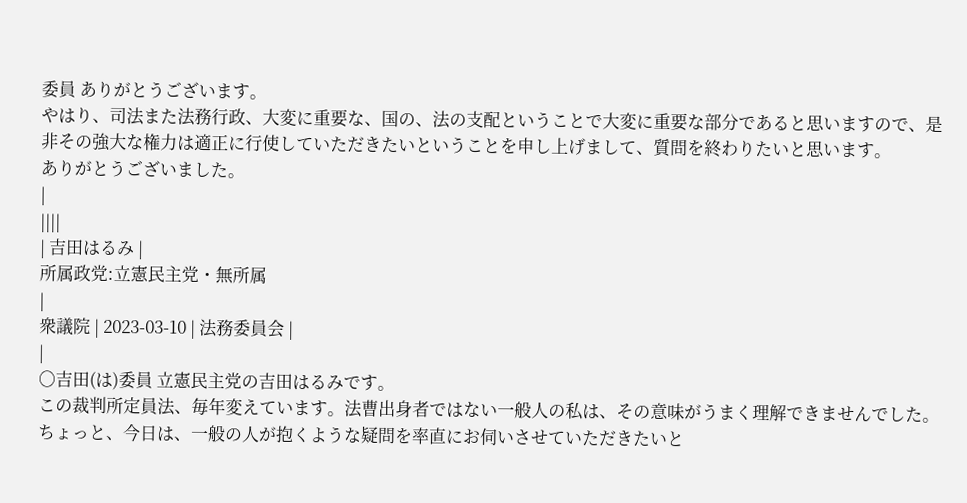委員 ありがとうございます。
やはり、司法また法務行政、大変に重要な、国の、法の支配ということで大変に重要な部分であると思いますので、是非その強大な権力は適正に行使していただきたいということを申し上げまして、質問を終わりたいと思います。
ありがとうございました。
|
||||
| 吉田はるみ |
所属政党:立憲民主党・無所属
|
衆議院 | 2023-03-10 | 法務委員会 |
|
○吉田(は)委員 立憲民主党の吉田はるみです。
この裁判所定員法、毎年変えています。法曹出身者ではない一般人の私は、その意味がうまく理解できませんでした。ちょっと、今日は、一般の人が抱くような疑問を率直にお伺いさせていただきたいと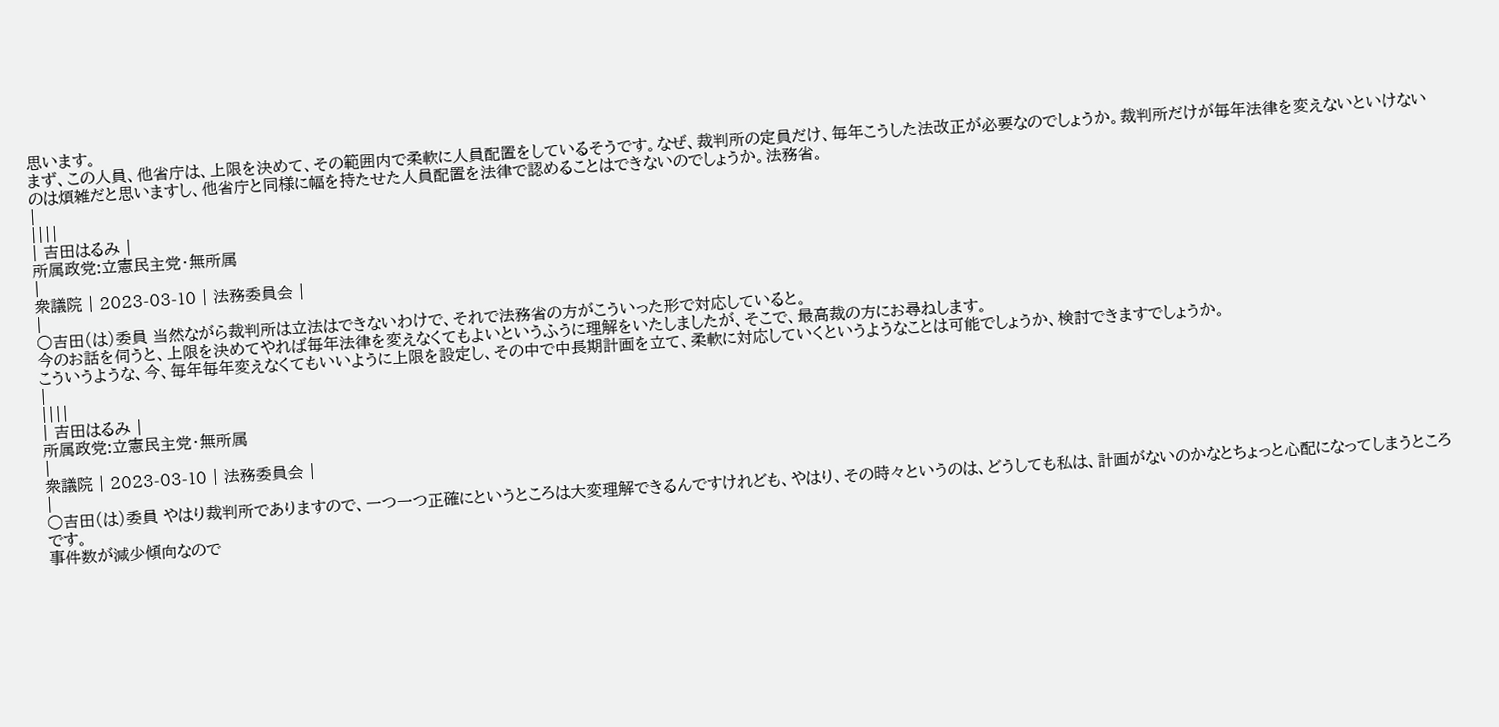思います。
まず、この人員、他省庁は、上限を決めて、その範囲内で柔軟に人員配置をしているそうです。なぜ、裁判所の定員だけ、毎年こうした法改正が必要なのでしょうか。裁判所だけが毎年法律を変えないといけないのは煩雑だと思いますし、他省庁と同様に幅を持たせた人員配置を法律で認めることはできないのでしょうか。法務省。
|
||||
| 吉田はるみ |
所属政党:立憲民主党・無所属
|
衆議院 | 2023-03-10 | 法務委員会 |
|
○吉田(は)委員 当然ながら裁判所は立法はできないわけで、それで法務省の方がこういった形で対応していると。
今のお話を伺うと、上限を決めてやれば毎年法律を変えなくてもよいというふうに理解をいたしましたが、そこで、最高裁の方にお尋ねします。
こういうような、今、毎年毎年変えなくてもいいように上限を設定し、その中で中長期計画を立て、柔軟に対応していくというようなことは可能でしょうか、検討できますでしょうか。
|
||||
| 吉田はるみ |
所属政党:立憲民主党・無所属
|
衆議院 | 2023-03-10 | 法務委員会 |
|
○吉田(は)委員 やはり裁判所でありますので、一つ一つ正確にというところは大変理解できるんですけれども、やはり、その時々というのは、どうしても私は、計画がないのかなとちょっと心配になってしまうところです。
事件数が減少傾向なので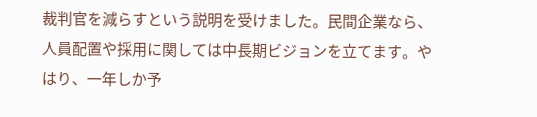裁判官を減らすという説明を受けました。民間企業なら、人員配置や採用に関しては中長期ビジョンを立てます。やはり、一年しか予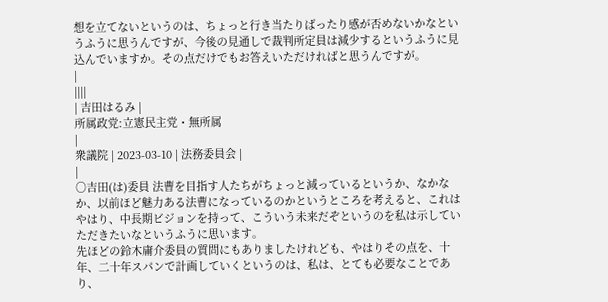想を立てないというのは、ちょっと行き当たりばったり感が否めないかなというふうに思うんですが、今後の見通しで裁判所定員は減少するというふうに見込んでいますか。その点だけでもお答えいただければと思うんですが。
|
||||
| 吉田はるみ |
所属政党:立憲民主党・無所属
|
衆議院 | 2023-03-10 | 法務委員会 |
|
○吉田(は)委員 法曹を目指す人たちがちょっと減っているというか、なかなか、以前ほど魅力ある法曹になっているのかというところを考えると、これはやはり、中長期ビジョンを持って、こういう未来だぞというのを私は示していただきたいなというふうに思います。
先ほどの鈴木庸介委員の質問にもありましたけれども、やはりその点を、十年、二十年スパンで計画していくというのは、私は、とても必要なことであり、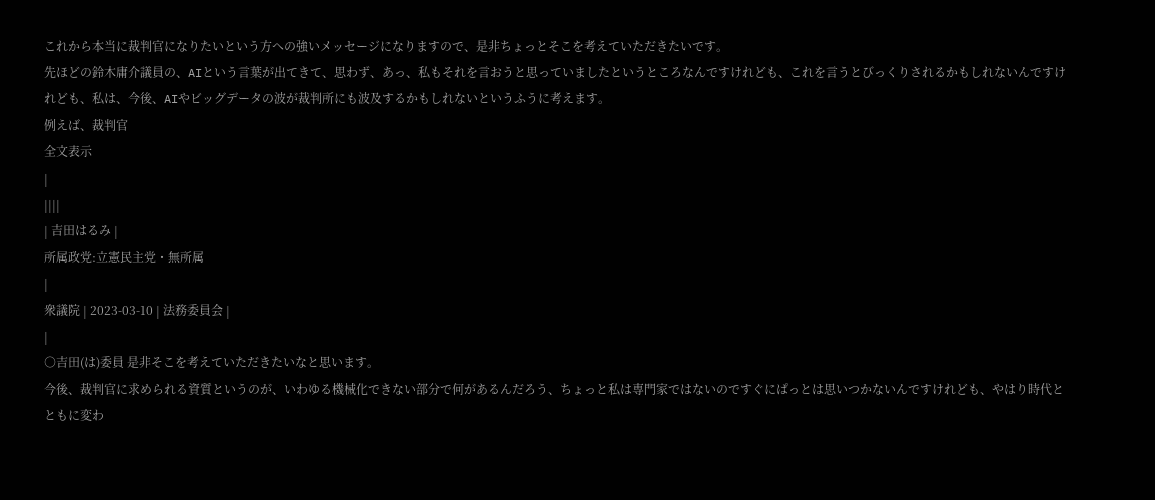これから本当に裁判官になりたいという方への強いメッセージになりますので、是非ちょっとそこを考えていただきたいです。
先ほどの鈴木庸介議員の、AIという言葉が出てきて、思わず、あっ、私もそれを言おうと思っていましたというところなんですけれども、これを言うとびっくりされるかもしれないんですけれども、私は、今後、AIやビッグデータの波が裁判所にも波及するかもしれないというふうに考えます。
例えば、裁判官
全文表示
|
||||
| 吉田はるみ |
所属政党:立憲民主党・無所属
|
衆議院 | 2023-03-10 | 法務委員会 |
|
○吉田(は)委員 是非そこを考えていただきたいなと思います。
今後、裁判官に求められる資質というのが、いわゆる機械化できない部分で何があるんだろう、ちょっと私は専門家ではないのですぐにぱっとは思いつかないんですけれども、やはり時代とともに変わ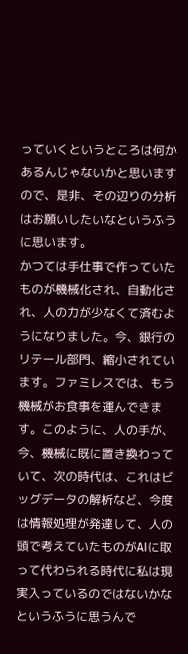っていくというところは何かあるんじゃないかと思いますので、是非、その辺りの分析はお願いしたいなというふうに思います。
かつては手仕事で作っていたものが機械化され、自動化され、人の力が少なくて済むようになりました。今、銀行のリテール部門、縮小されています。ファミレスでは、もう機械がお食事を運んできます。このように、人の手が、今、機械に既に置き換わっていて、次の時代は、これはビッグデータの解析など、今度は情報処理が発達して、人の頭で考えていたものがAIに取って代わられる時代に私は現実入っているのではないかなというふうに思うんで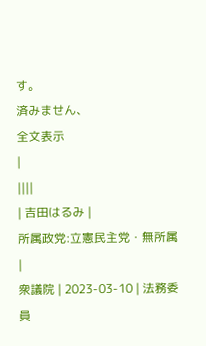す。
済みません、
全文表示
|
||||
| 吉田はるみ |
所属政党:立憲民主党・無所属
|
衆議院 | 2023-03-10 | 法務委員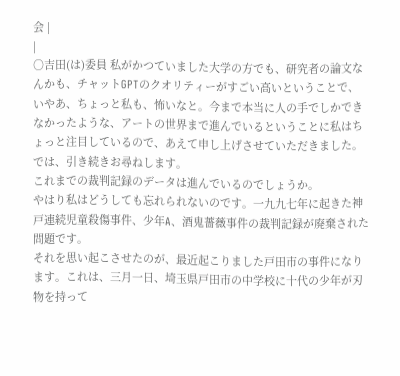会 |
|
○吉田(は)委員 私がかつていました大学の方でも、研究者の論文なんかも、チャットGPTのクオリティーがすごい高いということで、いやあ、ちょっと私も、怖いなと。今まで本当に人の手でしかできなかったような、アートの世界まで進んでいるということに私はちょっと注目しているので、あえて申し上げさせていただきました。
では、引き続きお尋ねします。
これまでの裁判記録のデータは進んでいるのでしょうか。
やはり私はどうしても忘れられないのです。一九九七年に起きた神戸連続児童殺傷事件、少年A、酒鬼薔薇事件の裁判記録が廃棄された問題です。
それを思い起こさせたのが、最近起こりました戸田市の事件になります。これは、三月一日、埼玉県戸田市の中学校に十代の少年が刃物を持って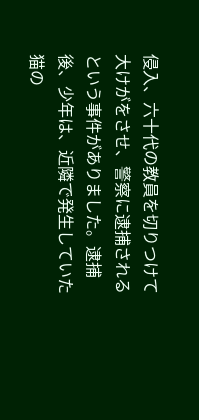侵入、六十代の教員を切りつけて大けがをさせ、警察に逮捕されるという事件がありました。逮捕後、少年は、近隣で発生していた猫の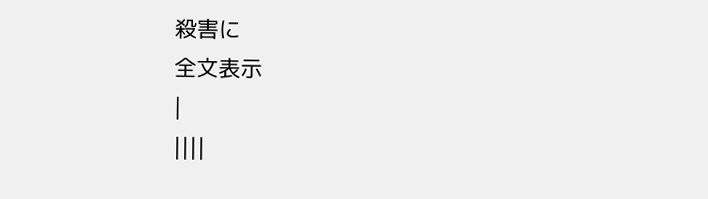殺害に
全文表示
|
||||